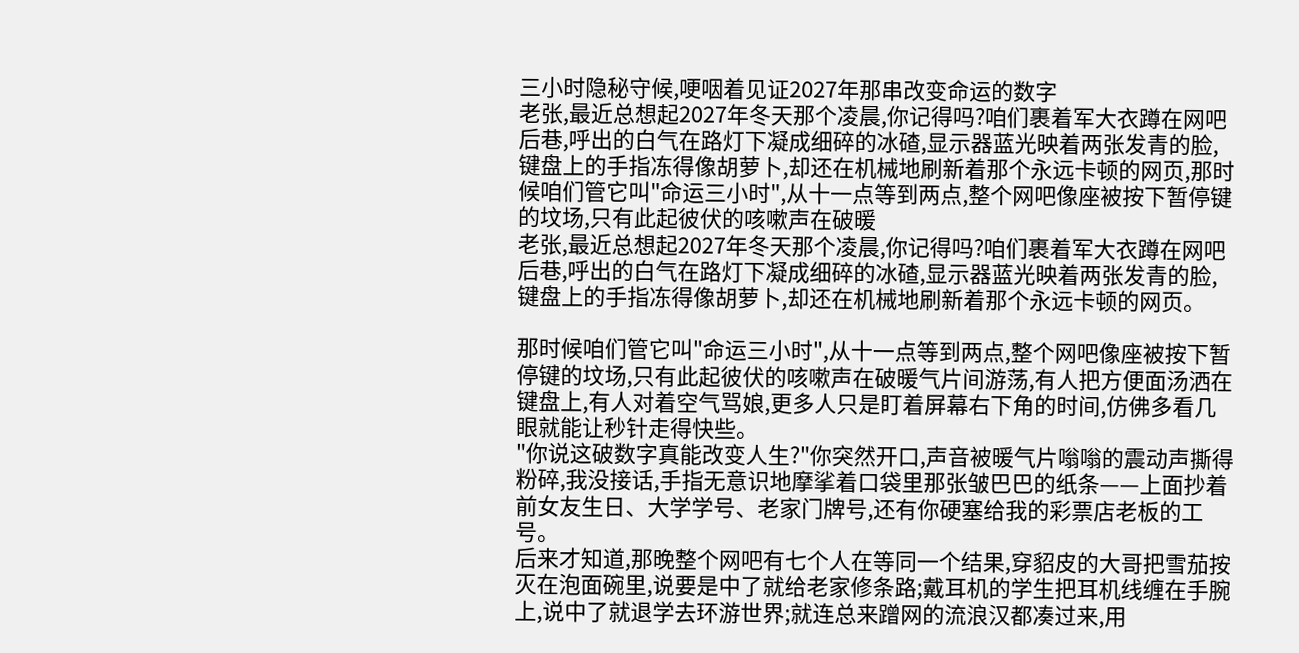三小时隐秘守候,哽咽着见证2027年那串改变命运的数字
老张,最近总想起2027年冬天那个凌晨,你记得吗?咱们裹着军大衣蹲在网吧后巷,呼出的白气在路灯下凝成细碎的冰碴,显示器蓝光映着两张发青的脸,键盘上的手指冻得像胡萝卜,却还在机械地刷新着那个永远卡顿的网页,那时候咱们管它叫"命运三小时",从十一点等到两点,整个网吧像座被按下暂停键的坟场,只有此起彼伏的咳嗽声在破暖
老张,最近总想起2027年冬天那个凌晨,你记得吗?咱们裹着军大衣蹲在网吧后巷,呼出的白气在路灯下凝成细碎的冰碴,显示器蓝光映着两张发青的脸,键盘上的手指冻得像胡萝卜,却还在机械地刷新着那个永远卡顿的网页。

那时候咱们管它叫"命运三小时",从十一点等到两点,整个网吧像座被按下暂停键的坟场,只有此起彼伏的咳嗽声在破暖气片间游荡,有人把方便面汤洒在键盘上,有人对着空气骂娘,更多人只是盯着屏幕右下角的时间,仿佛多看几眼就能让秒针走得快些。
"你说这破数字真能改变人生?"你突然开口,声音被暖气片嗡嗡的震动声撕得粉碎,我没接话,手指无意识地摩挲着口袋里那张皱巴巴的纸条——上面抄着前女友生日、大学学号、老家门牌号,还有你硬塞给我的彩票店老板的工号。
后来才知道,那晚整个网吧有七个人在等同一个结果,穿貂皮的大哥把雪茄按灭在泡面碗里,说要是中了就给老家修条路;戴耳机的学生把耳机线缠在手腕上,说中了就退学去环游世界;就连总来蹭网的流浪汉都凑过来,用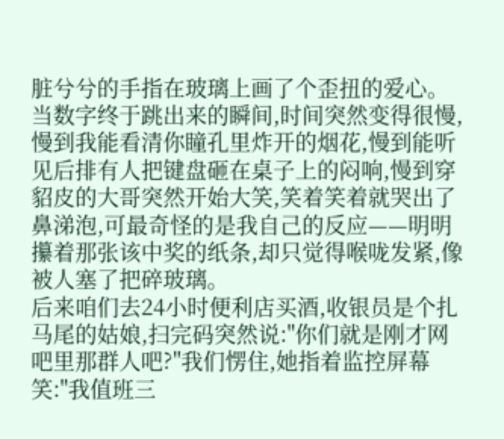脏兮兮的手指在玻璃上画了个歪扭的爱心。
当数字终于跳出来的瞬间,时间突然变得很慢,慢到我能看清你瞳孔里炸开的烟花,慢到能听见后排有人把键盘砸在桌子上的闷响,慢到穿貂皮的大哥突然开始大笑,笑着笑着就哭出了鼻涕泡,可最奇怪的是我自己的反应——明明攥着那张该中奖的纸条,却只觉得喉咙发紧,像被人塞了把碎玻璃。
后来咱们去24小时便利店买酒,收银员是个扎马尾的姑娘,扫完码突然说:"你们就是刚才网吧里那群人吧?"我们愣住,她指着监控屏幕笑:"我值班三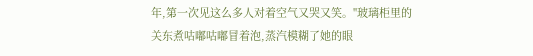年,第一次见这么多人对着空气又哭又笑。"玻璃柜里的关东煮咕嘟咕嘟冒着泡,蒸汽模糊了她的眼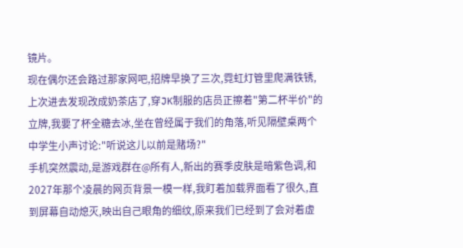镜片。
现在偶尔还会路过那家网吧,招牌早换了三次,霓虹灯管里爬满铁锈,上次进去发现改成奶茶店了,穿JK制服的店员正擦着"第二杯半价"的立牌,我要了杯全糖去冰,坐在曾经属于我们的角落,听见隔壁桌两个中学生小声讨论:"听说这儿以前是赌场?"
手机突然震动,是游戏群在@所有人,新出的赛季皮肤是暗紫色调,和2027年那个凌晨的网页背景一模一样,我盯着加载界面看了很久,直到屏幕自动熄灭,映出自己眼角的细纹,原来我们已经到了会对着虚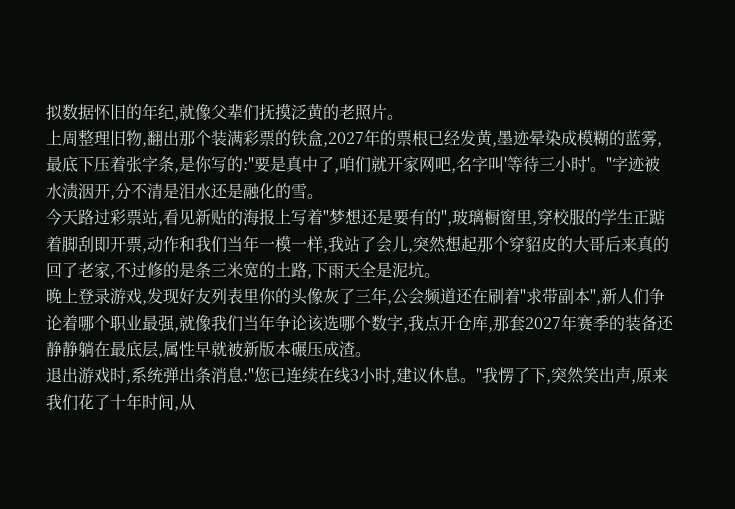拟数据怀旧的年纪,就像父辈们抚摸泛黄的老照片。
上周整理旧物,翻出那个装满彩票的铁盒,2027年的票根已经发黄,墨迹晕染成模糊的蓝雾,最底下压着张字条,是你写的:"要是真中了,咱们就开家网吧,名字叫'等待三小时'。"字迹被水渍洇开,分不清是泪水还是融化的雪。
今天路过彩票站,看见新贴的海报上写着"梦想还是要有的",玻璃橱窗里,穿校服的学生正踮着脚刮即开票,动作和我们当年一模一样,我站了会儿,突然想起那个穿貂皮的大哥后来真的回了老家,不过修的是条三米宽的土路,下雨天全是泥坑。
晚上登录游戏,发现好友列表里你的头像灰了三年,公会频道还在刷着"求带副本",新人们争论着哪个职业最强,就像我们当年争论该选哪个数字,我点开仓库,那套2027年赛季的装备还静静躺在最底层,属性早就被新版本碾压成渣。
退出游戏时,系统弹出条消息:"您已连续在线3小时,建议休息。"我愣了下,突然笑出声,原来我们花了十年时间,从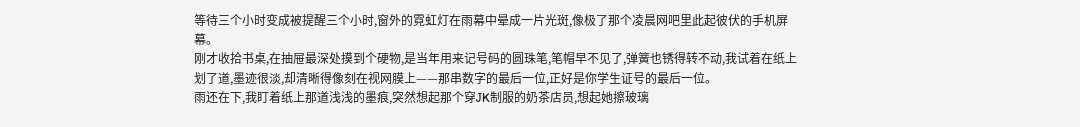等待三个小时变成被提醒三个小时,窗外的霓虹灯在雨幕中晕成一片光斑,像极了那个凌晨网吧里此起彼伏的手机屏幕。
刚才收拾书桌,在抽屉最深处摸到个硬物,是当年用来记号码的圆珠笔,笔帽早不见了,弹簧也锈得转不动,我试着在纸上划了道,墨迹很淡,却清晰得像刻在视网膜上——那串数字的最后一位,正好是你学生证号的最后一位。
雨还在下,我盯着纸上那道浅浅的墨痕,突然想起那个穿JK制服的奶茶店员,想起她擦玻璃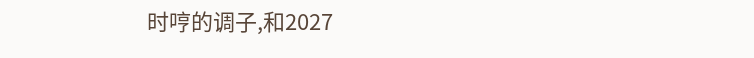时哼的调子,和2027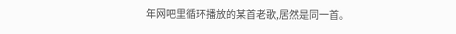年网吧里循环播放的某首老歌,居然是同一首。